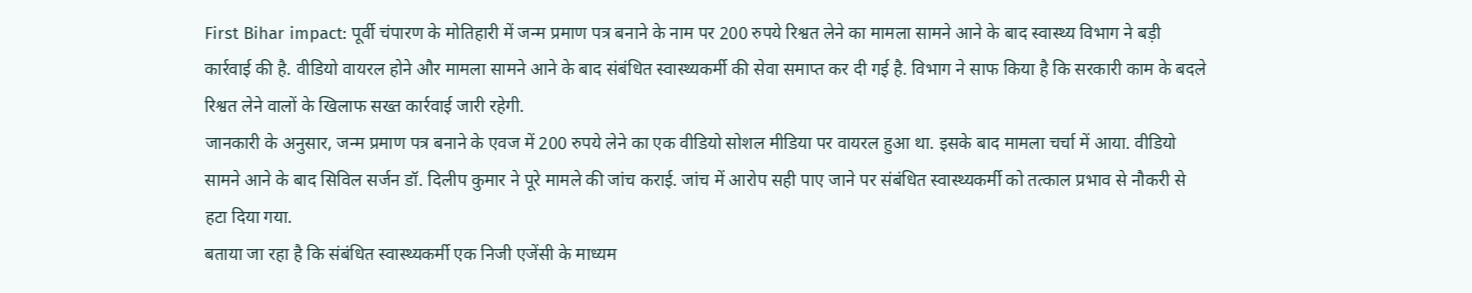First Bihar impact: पूर्वी चंपारण के मोतिहारी में जन्म प्रमाण पत्र बनाने के नाम पर 200 रुपये रिश्वत लेने का मामला सामने आने के बाद स्वास्थ्य विभाग ने बड़ी कार्रवाई की है. वीडियो वायरल होने और मामला सामने आने के बाद संबंधित स्वास्थ्यकर्मी की सेवा समाप्त कर दी गई है. विभाग ने साफ किया है कि सरकारी काम के बदले रिश्वत लेने वालों के खिलाफ सख्त कार्रवाई जारी रहेगी.
जानकारी के अनुसार, जन्म प्रमाण पत्र बनाने के एवज में 200 रुपये लेने का एक वीडियो सोशल मीडिया पर वायरल हुआ था. इसके बाद मामला चर्चा में आया. वीडियो सामने आने के बाद सिविल सर्जन डॉ. दिलीप कुमार ने पूरे मामले की जांच कराई. जांच में आरोप सही पाए जाने पर संबंधित स्वास्थ्यकर्मी को तत्काल प्रभाव से नौकरी से हटा दिया गया.
बताया जा रहा है कि संबंधित स्वास्थ्यकर्मी एक निजी एजेंसी के माध्यम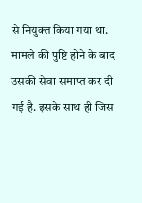से नियुक्त किया गया था. मामले की पुष्टि होने के बाद उसकी सेवा समाप्त कर दी गई है. इसके साथ ही जिस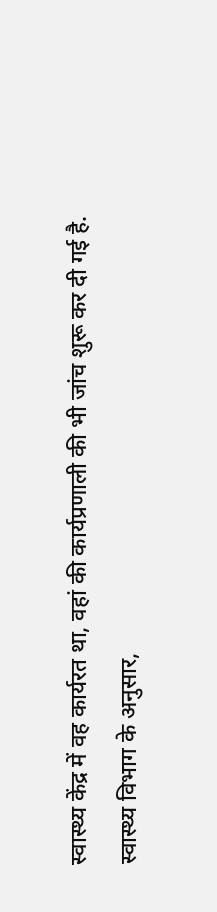स्वास्थ्य केंद्र में वह कार्यरत था, वहां की कार्यप्रणाली की भी जांच शुरू कर दी गई है.
स्वास्थ्य विभाग के अनुसार,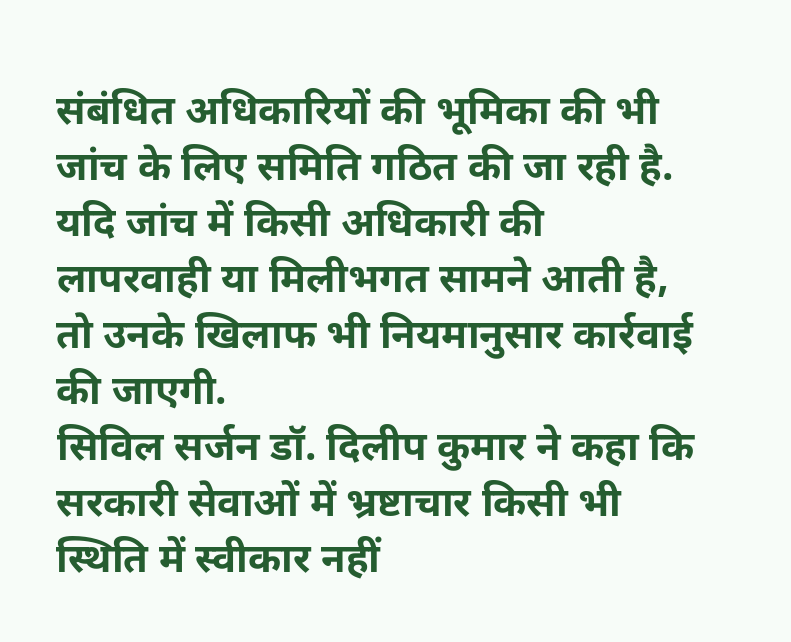संबंधित अधिकारियों की भूमिका की भी जांच के लिए समिति गठित की जा रही है. यदि जांच में किसी अधिकारी की लापरवाही या मिलीभगत सामने आती है, तो उनके खिलाफ भी नियमानुसार कार्रवाई की जाएगी.
सिविल सर्जन डॉ. दिलीप कुमार ने कहा कि सरकारी सेवाओं में भ्रष्टाचार किसी भी स्थिति में स्वीकार नहीं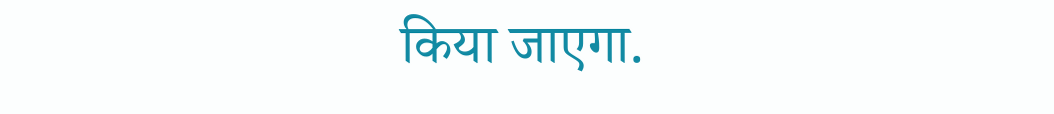किया जाएगा.